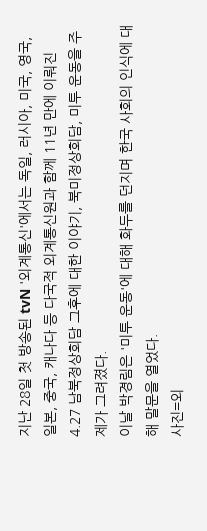지난 28일 첫 방송된 tvN '외계통신'에서는 독일, 러시아, 미국, 영국, 일본, 중국, 캐나다 등 다국적 외계통신원과 함께 11년 만에 이뤄진 4.27 남북정상회담 그후에 대한 이야기, 북미정상회담, 미투 운동을 주제가 그려졌다.
이날 박경림은 '미투 운동'에 대해 화두를 던지며 한국 사회의 인식에 대해 말문을 열었다.
사진=외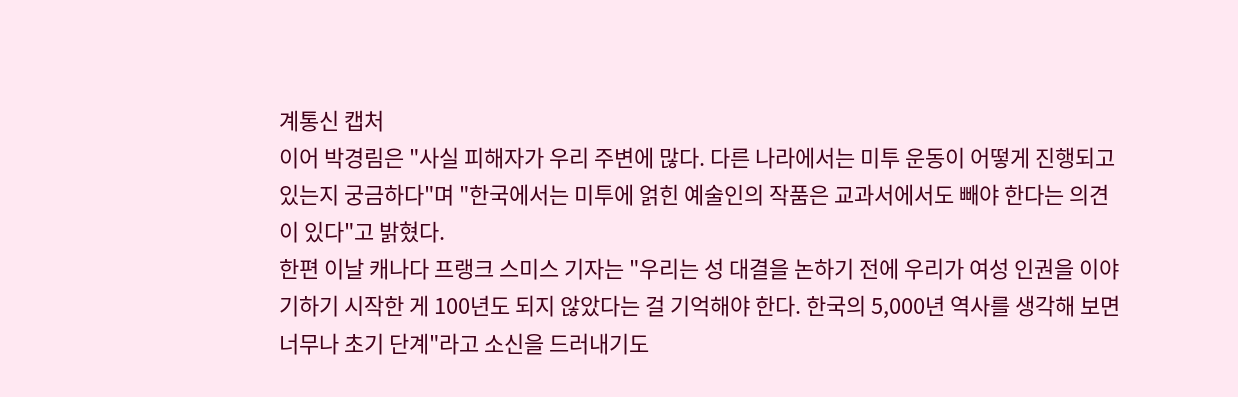계통신 캡처
이어 박경림은 "사실 피해자가 우리 주변에 많다. 다른 나라에서는 미투 운동이 어떻게 진행되고 있는지 궁금하다"며 "한국에서는 미투에 얽힌 예술인의 작품은 교과서에서도 빼야 한다는 의견이 있다"고 밝혔다.
한편 이날 캐나다 프랭크 스미스 기자는 "우리는 성 대결을 논하기 전에 우리가 여성 인권을 이야기하기 시작한 게 100년도 되지 않았다는 걸 기억해야 한다. 한국의 5,000년 역사를 생각해 보면 너무나 초기 단계"라고 소신을 드러내기도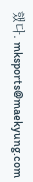했다. mksports@maekyung.com